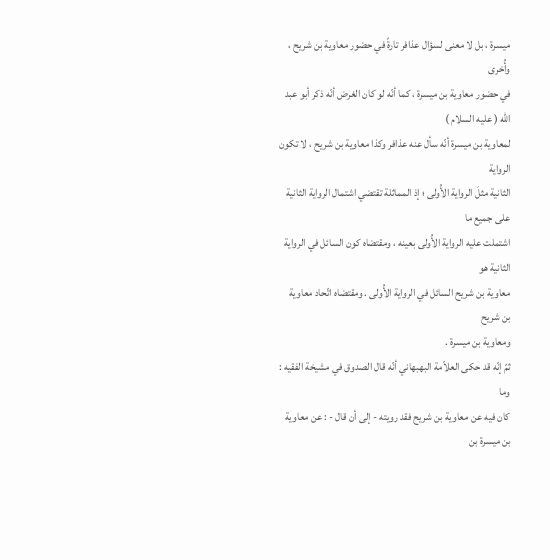ميسرة ، بل لا معنى لسؤال عذافر تارةً في حضور معاوية بن شريح ، وأُخرى
في حضور معاوية بن ميسرة ، كما أنّه لو كان الغرض أنّه ذكر أبو عبد الله ( عليه السلام )
لمعاوية بن ميسرة أنّه سأل عنه عذافر وكذا معاوية بن شريح ، لا تكون الرواية
الثانية مثلَ الرواية الأُولى ؛ إذ المماثلة تقتضي اشتمال الرواية الثانية على جميع ما
اشتملت عليه الرواية الأُولى بعينه ، ومقتضاه كون السائل في الرواية الثانية هو
معاوية بن شريح السائل في الرواية الأُولى . ومقتضاه اتّحاد معاوية بن شريح
ومعاوية بن ميسرة .
ثمّ إنّه قد حكى العلاّمة البهبهاني أنّه قال الصدوق في مشيخة الفقيه : وما
كان فيه عن معاوية بن شريح فقد رويته - إلى أن قال - : عن معاوية بن ميسرة بن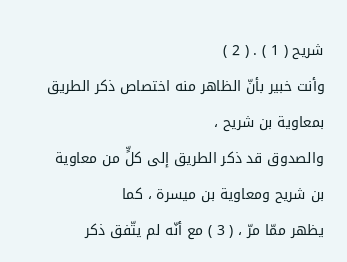شريح ( 1 ) . ( 2 )
وأنت خبير بأنّ الظاهر منه اختصاص ذكر الطريق بمعاوية بن شريح ،
والصدوق قد ذكر الطريق إلى كلٍّ من معاوية بن شريح ومعاوية بن ميسرة ، كما
يظهر ممّا مرّ ، ( 3 ) مع أنّه لم يتّفق ذكر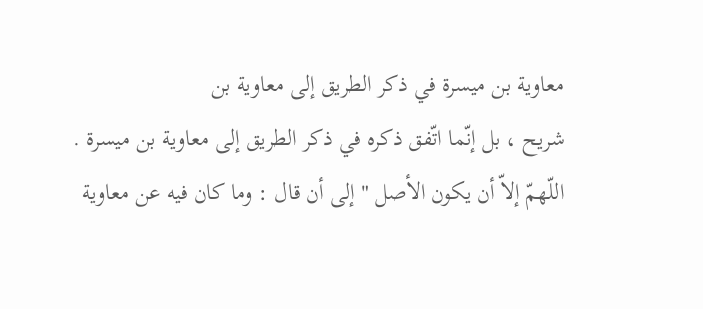معاوية بن ميسرة في ذكر الطريق إلى معاوية بن
شريح ، بل إنّما اتّفق ذكره في ذكر الطريق إلى معاوية بن ميسرة .
اللّهمّ إلاّ أن يكون الأصل " إلى أن قال : وما كان فيه عن معاوية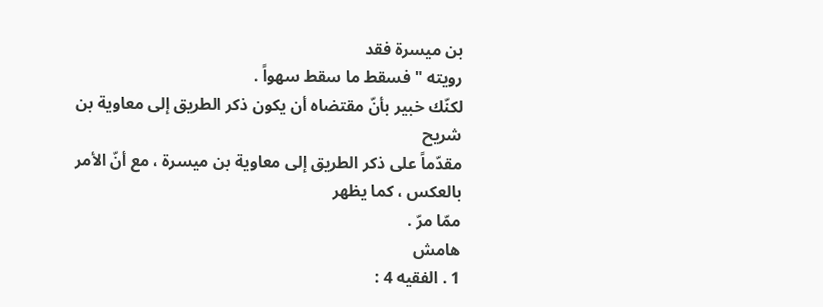بن ميسرة فقد
رويته " فسقط ما سقط سهواً .
لكنّك خبير بأنّ مقتضاه أن يكون ذكر الطريق إلى معاوية بن شريح
مقدّماً على ذكر الطريق إلى معاوية بن ميسرة ، مع أنّ الأمر بالعكس ، كما يظهر
ممّا مرّ .
هامش
1 . الفقيه 4 :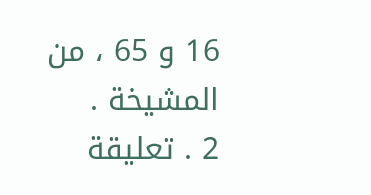16 و 65 ، من المشيخة .
2 . تعليقة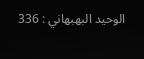الوحيد البهبهاني : 336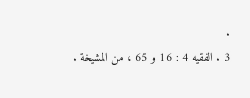.
3 . الفقيه 4 : 16 و 65 ، من المشيخة .